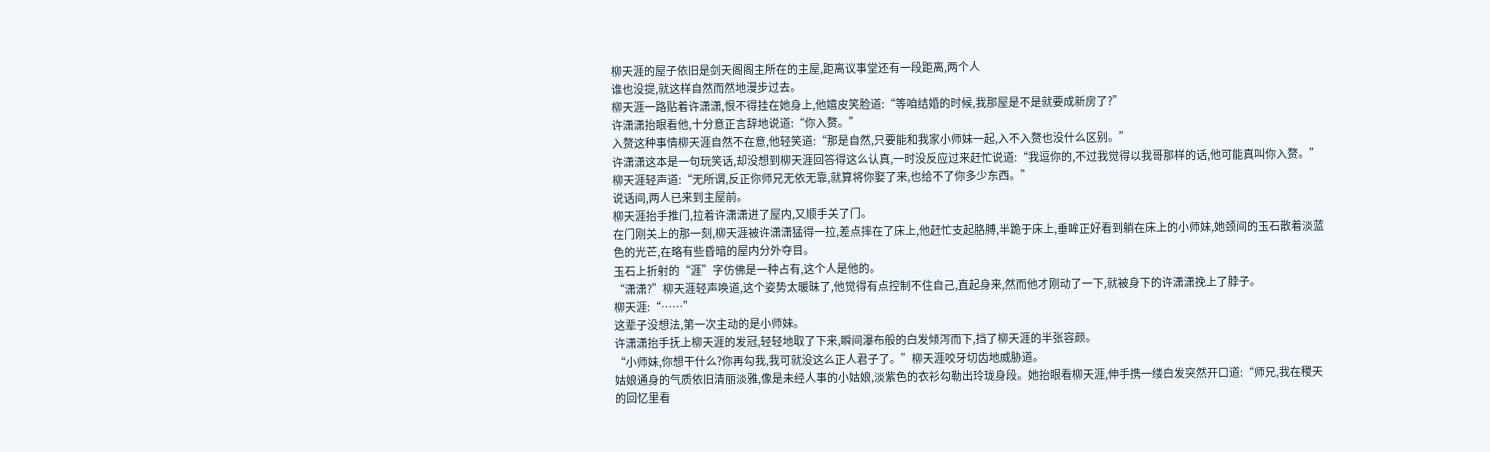柳天涯的屋子依旧是剑天阁阁主所在的主屋,距离议事堂还有一段距离,两个人
谁也没提,就这样自然而然地漫步过去。
柳天涯一路贴着许潇潇,恨不得挂在她身上,他嬉皮笑脸道:“等咱结婚的时候,我那屋是不是就要成新房了?”
许潇潇抬眼看他,十分意正言辞地说道:“你入赘。”
入赘这种事情柳天涯自然不在意,他轻笑道:“那是自然,只要能和我家小师妹一起,入不入赘也没什么区别。”
许潇潇这本是一句玩笑话,却没想到柳天涯回答得这么认真,一时没反应过来赶忙说道:“我逗你的,不过我觉得以我哥那样的话,他可能真叫你入赘。”
柳天涯轻声道:“无所谓,反正你师兄无依无靠,就算将你娶了来,也给不了你多少东西。”
说话间,两人已来到主屋前。
柳天涯抬手推门,拉着许潇潇进了屋内,又顺手关了门。
在门刚关上的那一刻,柳天涯被许潇潇猛得一拉,差点摔在了床上,他赶忙支起胳膊,半跪于床上,垂眸正好看到躺在床上的小师妹,她颈间的玉石散着淡蓝色的光芒,在略有些昏暗的屋内分外夺目。
玉石上折射的“涯”字仿佛是一种占有,这个人是他的。
“潇潇?”柳天涯轻声唤道,这个姿势太暖昧了,他觉得有点控制不住自己,直起身来,然而他才刚动了一下,就被身下的许潇潇挽上了脖子。
柳天涯:“……”
这辈子没想法,第一次主动的是小师妹。
许潇潇抬手抚上柳天涯的发冠,轻轻地取了下来,瞬间瀑布般的白发倾泻而下,挡了柳天涯的半张容颜。
“小师妹,你想干什么?你再勾我,我可就没这么正人君子了。”柳天涯咬牙切齿地威胁道。
姑娘通身的气质依旧清丽淡雅,像是未经人事的小姑娘,淡紫色的衣衫勾勒出玲珑身段。她抬眼看柳天涯,伸手携一缕白发突然开口道:“师兄,我在稷天的回忆里看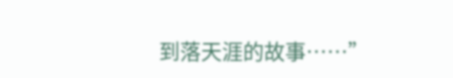到落天涯的故事……”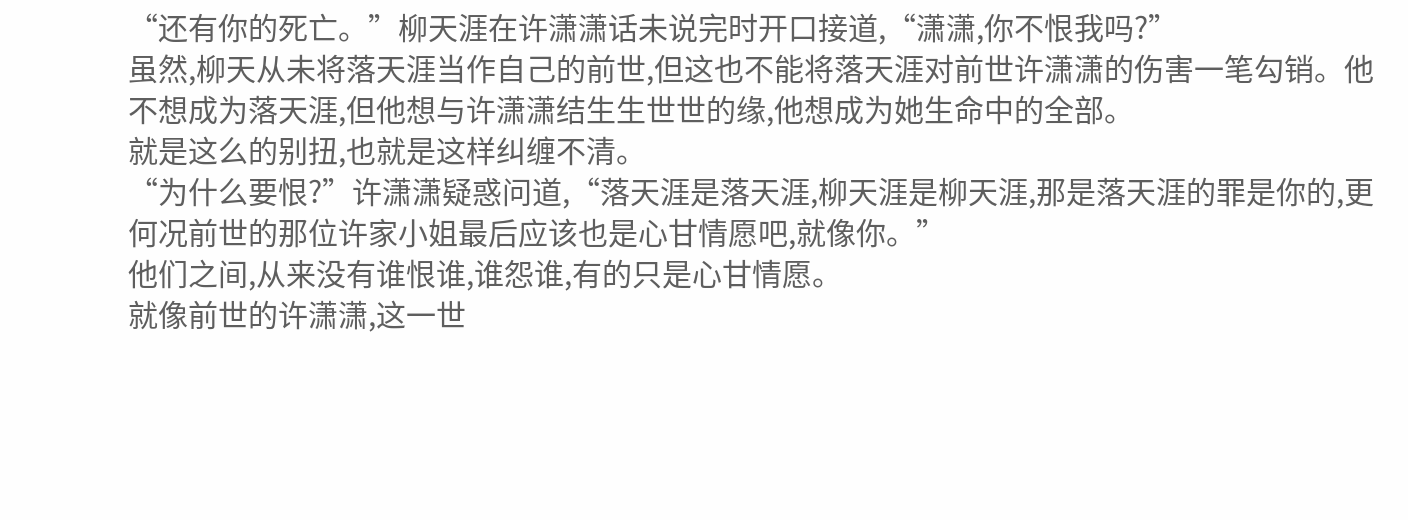“还有你的死亡。”柳天涯在许潇潇话未说完时开口接道,“潇潇,你不恨我吗?”
虽然,柳天从未将落天涯当作自己的前世,但这也不能将落天涯对前世许潇潇的伤害一笔勾销。他不想成为落天涯,但他想与许潇潇结生生世世的缘,他想成为她生命中的全部。
就是这么的别扭,也就是这样纠缠不清。
“为什么要恨?”许潇潇疑惑问道,“落天涯是落天涯,柳天涯是柳天涯,那是落天涯的罪是你的,更何况前世的那位许家小姐最后应该也是心甘情愿吧,就像你。”
他们之间,从来没有谁恨谁,谁怨谁,有的只是心甘情愿。
就像前世的许潇潇,这一世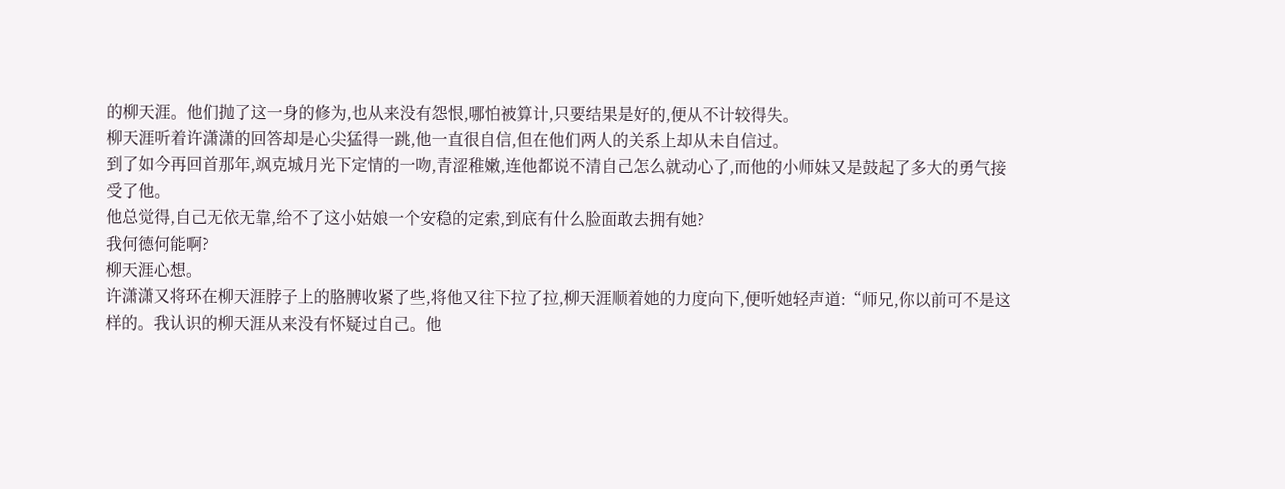的柳天涯。他们抛了这一身的修为,也从来没有怨恨,哪怕被算计,只要结果是好的,便从不计较得失。
柳天涯听着许潇潇的回答却是心尖猛得一跳,他一直很自信,但在他们两人的关系上却从未自信过。
到了如今再回首那年,飒克城月光下定情的一吻,青涩稚嫩,连他都说不清自己怎么就动心了,而他的小师妹又是鼓起了多大的勇气接受了他。
他总觉得,自己无依无靠,给不了这小姑娘一个安稳的定索,到底有什么脸面敢去拥有她?
我何德何能啊?
柳天涯心想。
许潇潇又将环在柳天涯脖子上的胳膊收紧了些,将他又往下拉了拉,柳天涯顺着她的力度向下,便听她轻声道:“师兄,你以前可不是这样的。我认识的柳天涯从来没有怀疑过自己。他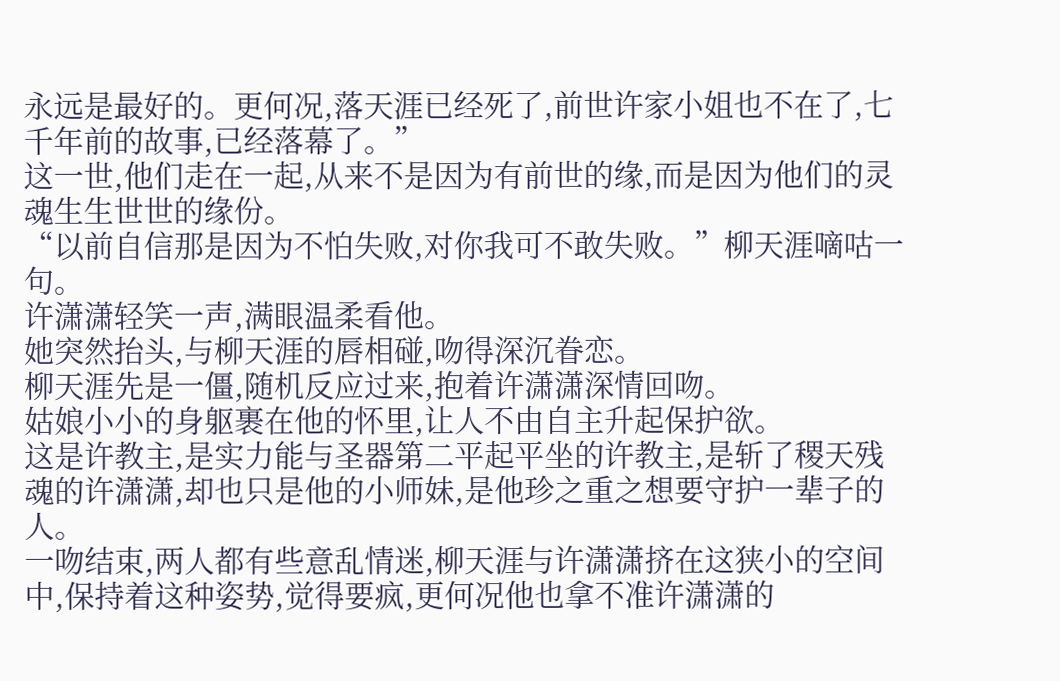永远是最好的。更何况,落天涯已经死了,前世许家小姐也不在了,七千年前的故事,已经落幕了。”
这一世,他们走在一起,从来不是因为有前世的缘,而是因为他们的灵魂生生世世的缘份。
“以前自信那是因为不怕失败,对你我可不敢失败。”柳天涯嘀咕一句。
许潇潇轻笑一声,满眼温柔看他。
她突然抬头,与柳天涯的唇相碰,吻得深沉眷恋。
柳天涯先是一僵,随机反应过来,抱着许潇潇深情回吻。
姑娘小小的身躯裹在他的怀里,让人不由自主升起保护欲。
这是许教主,是实力能与圣器第二平起平坐的许教主,是斩了稷天残魂的许潇潇,却也只是他的小师妹,是他珍之重之想要守护一辈子的人。
一吻结束,两人都有些意乱情迷,柳天涯与许潇潇挤在这狭小的空间中,保持着这种姿势,觉得要疯,更何况他也拿不准许潇潇的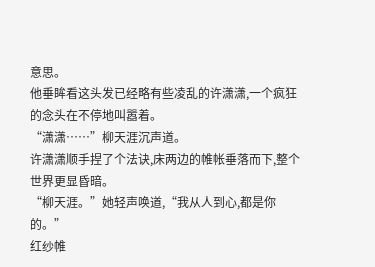意思。
他垂眸看这头发已经略有些凌乱的许潇潇,一个疯狂的念头在不停地叫嚣着。
“潇潇……”柳天涯沉声道。
许潇潇顺手捏了个法诀,床两边的帷帐垂落而下,整个世界更显昏暗。
“柳天涯。”她轻声唤道,“我从人到心,都是你的。”
红纱帷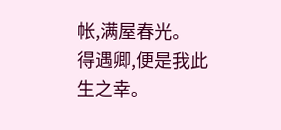帐,满屋春光。
得遇卿,便是我此生之幸。